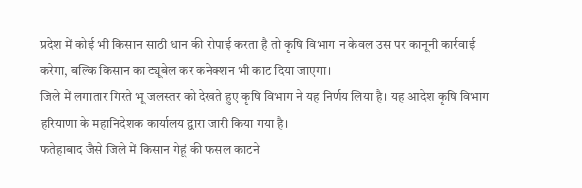प्रदेश में कोई भी किसान साठी धान की रोपाई करता है तो कृषि विभाग न केवल उस पर कानूनी कार्रवाई करेगा, बल्कि किसान का ट्यूबेल कर कनेक्शन भी काट दिया जाएगा।
जिले में लगातार गिरते भू जलस्तर को देखते हुए कृषि विभाग ने यह निर्णय लिया है। यह आदेश कृषि विभाग हरियाणा के महानिदेशक कार्यालय द्वारा जारी किया गया है।
फतेहाबाद जैसे जिले में किसान गेहूं की फसल काटने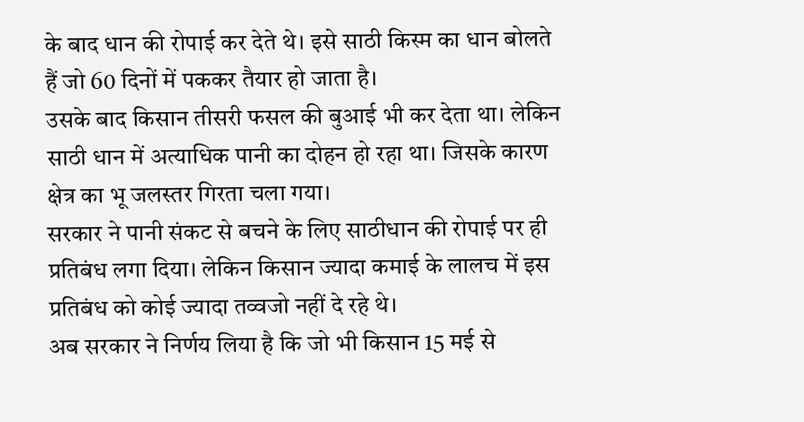के बाद धान की रोपाई कर देते थे। इसे साठी किस्म का धान बोलते हैं जो 60 दिनों में पककर तैयार हो जाता है।
उसके बाद किसान तीसरी फसल की बुआई भी कर देता था। लेकिन साठी धान में अत्याधिक पानी का दोहन हो रहा था। जिसके कारण क्षेत्र का भू जलस्तर गिरता चला गया।
सरकार ने पानी संकट से बचने के लिए साठीधान की रोपाई पर ही प्रतिबंध लगा दिया। लेकिन किसान ज्यादा कमाई के लालच में इस प्रतिबंध को कोई ज्यादा तव्वजो नहीं दे रहे थे।
अब सरकार ने निर्णय लिया है कि जो भी किसान 15 मई से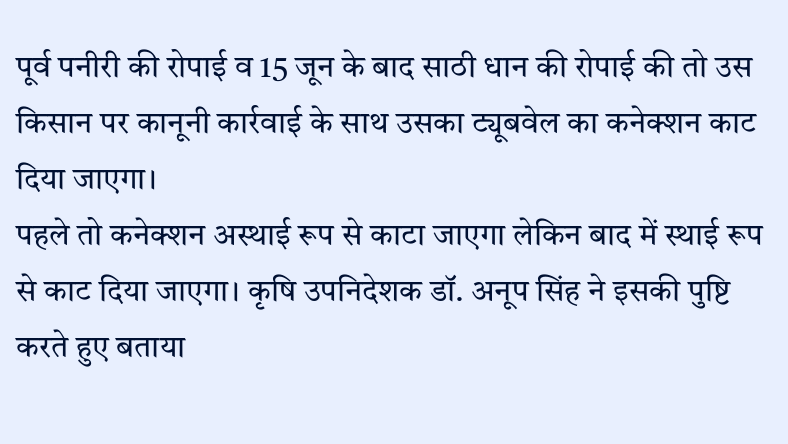पूर्व पनीरी की रोपाई व 15 जून के बाद साठी धान की रोपाई की तो उस किसान पर कानूनी कार्रवाई के साथ उसका ट्यूबवेल का कनेक्शन काट दिया जाएगा।
पहले तो कनेक्शन अस्थाई रूप से काटा जाएगा लेकिन बाद में स्थाई रूप से काट दिया जाएगा। कृषि उपनिदेशक डॉ. अनूप सिंह ने इसकी पुष्टि करते हुए बताया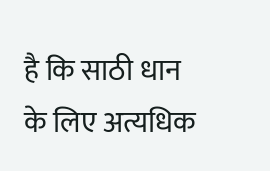है कि साठी धान के लिए अत्यधिक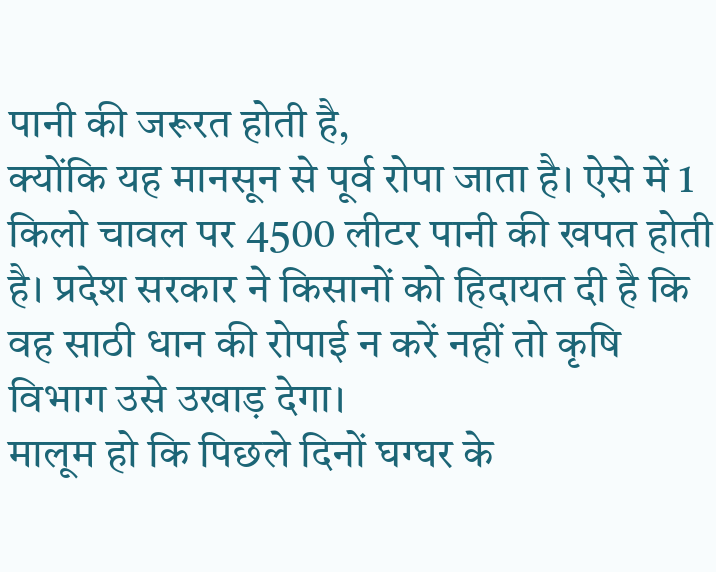पानी की जरूरत होती है,
क्योंकि यह मानसून से पूर्व रोपा जाता है। ऐसे में 1 किलो चावल पर 4500 लीटर पानी की खपत होती है। प्रदेश सरकार ने किसानों को हिदायत दी है कि वह साठी धान की रोपाई न करें नहीं तो कृषि विभाग उसे उखाड़ देगा।
मालूम हो कि पिछले दिनों घग्घर के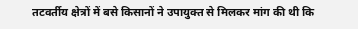तटवर्तीय क्षेत्रों में बसे किसानों ने उपायुक्त से मिलकर मांग की थी कि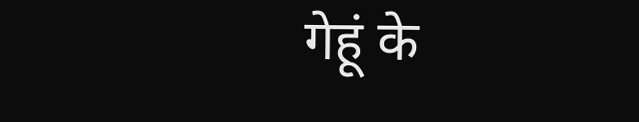गेहूं के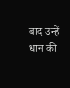बाद उन्हें धान की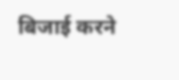बिजाई करने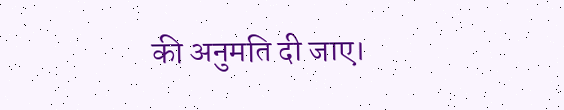की अनुमति दी जाए।